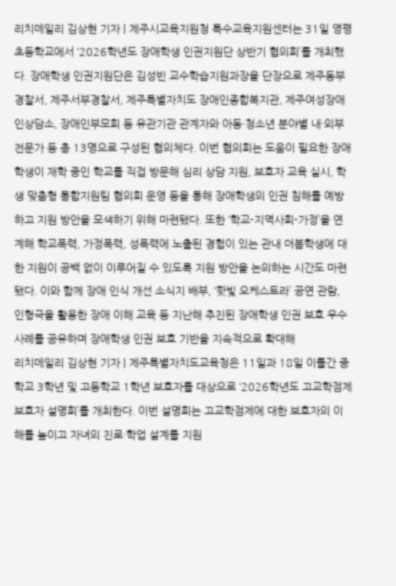리치데일리 김상현 기자 | 제주시교육지원청 특수교육지원센터는 31일 영평초등학교에서 ‘2026학년도 장애학생 인권지원단 상반기 협의회’를 개최했다. 장애학생 인권지원단은 김성빈 교수학습지원과장을 단장으로 제주동부경찰서, 제주서부경찰서, 제주특별자치도 장애인종합복지관, 제주여성장애인상담소, 장애인부모회 등 유관기관 관계자와 아동·청소년 분야별 내·외부 전문가 등 총 13명으로 구성된 협의체다. 이번 협의회는 도움이 필요한 장애학생이 재학 중인 학교를 직접 방문해 심리 상담 지원, 보호자 교육 실시, 학생 맞춤형 통합지원팀 협의회 운영 등을 통해 장애학생의 인권 침해를 예방하고 지원 방안을 모색하기 위해 마련됐다. 또한 ‘학교-지역사회-가정’을 연계해 학교폭력, 가정폭력, 성폭력에 노출된 경험이 있는 관내 더봄학생에 대한 지원이 공백 없이 이루어질 수 있도록 지원 방안을 논의하는 시간도 마련됐다. 이와 함께 장애 인식 개선 소식지 배부, ‘핫빛 오케스트라’ 공연 관람, 인형극을 활용한 장애 이해 교육 등 지난해 추진된 장애학생 인권 보호 우수 사례를 공유하며 장애학생 인권 보호 기반을 지속적으로 확대해
리치데일리 김상현 기자 | 제주특별자치도교육청은 11일과 18일 이틀간 중학교 3학년 및 고등학교 1학년 보호자를 대상으로 ‘2026학년도 고교학점제 보호자 설명회’를 개최한다. 이번 설명회는 고교학점제에 대한 보호자의 이해를 높이고 자녀의 진로·학업 설계를 지원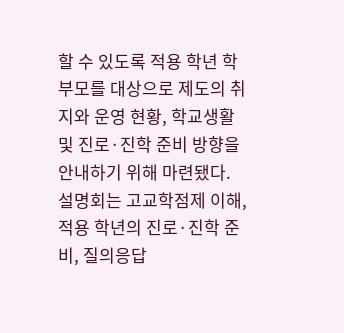할 수 있도록 적용 학년 학부모를 대상으로 제도의 취지와 운영 현황, 학교생활 및 진로·진학 준비 방향을 안내하기 위해 마련됐다. 설명회는 고교학점제 이해, 적용 학년의 진로·진학 준비, 질의응답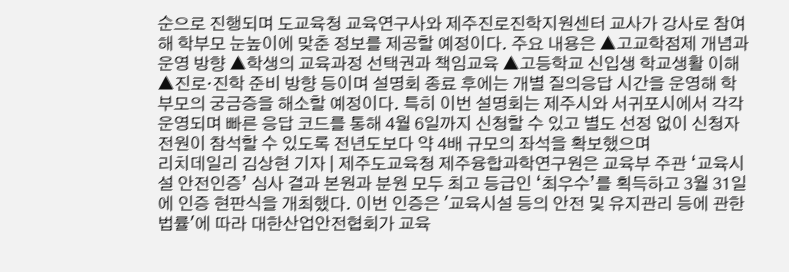순으로 진행되며 도교육청 교육연구사와 제주진로진학지원센터 교사가 강사로 참여해 학부모 눈높이에 맞춘 정보를 제공할 예정이다. 주요 내용은 ▲고교학점제 개념과 운영 방향 ▲학생의 교육과정 선택권과 책임교육 ▲고등학교 신입생 학교생활 이해 ▲진로·진학 준비 방향 등이며 설명회 종료 후에는 개별 질의응답 시간을 운영해 학부모의 궁금증을 해소할 예정이다. 특히 이번 설명회는 제주시와 서귀포시에서 각각 운영되며 빠른 응답 코드를 통해 4월 6일까지 신청할 수 있고 별도 선정 없이 신청자 전원이 참석할 수 있도록 전년도보다 약 4배 규모의 좌석을 확보했으며
리치데일리 김상현 기자 | 제주도교육청 제주융합과학연구원은 교육부 주관 ‘교육시설 안전인증’ 심사 결과 본원과 분원 모두 최고 등급인 ‘최우수’를 획득하고 3월 31일에 인증 현판식을 개최했다. 이번 인증은 '교육시설 등의 안전 및 유지관리 등에 관한 법률'에 따라 대한산업안전협회가 교육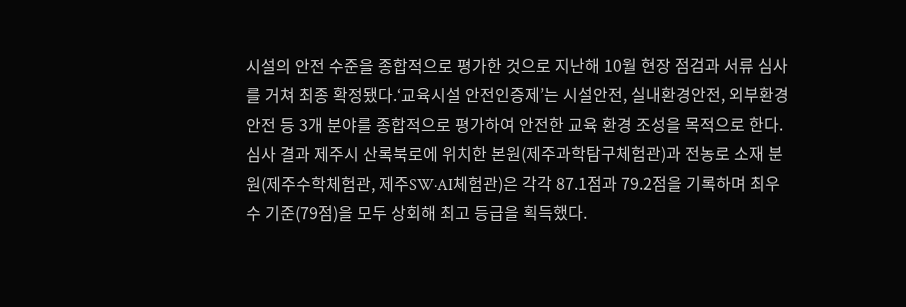시설의 안전 수준을 종합적으로 평가한 것으로 지난해 10월 현장 점검과 서류 심사를 거쳐 최종 확정됐다.‘교육시설 안전인증제’는 시설안전, 실내환경안전, 외부환경안전 등 3개 분야를 종합적으로 평가하여 안전한 교육 환경 조성을 목적으로 한다. 심사 결과 제주시 산록북로에 위치한 본원(제주과학탐구체험관)과 전농로 소재 분원(제주수학체험관, 제주SW·AI체험관)은 각각 87.1점과 79.2점을 기록하며 최우수 기준(79점)을 모두 상회해 최고 등급을 획득했다.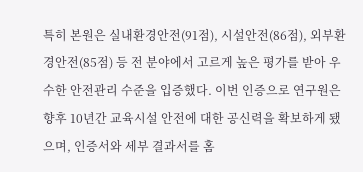특히 본원은 실내환경안전(91점), 시설안전(86점), 외부환경안전(85점) 등 전 분야에서 고르게 높은 평가를 받아 우수한 안전관리 수준을 입증했다. 이번 인증으로 연구원은 향후 10년간 교육시설 안전에 대한 공신력을 확보하게 됐으며, 인증서와 세부 결과서를 홈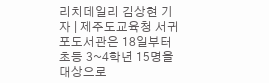리치데일리 김상현 기자 | 제주도교육청 서귀포도서관은 18일부터 초등 3~4학년 15명을 대상으로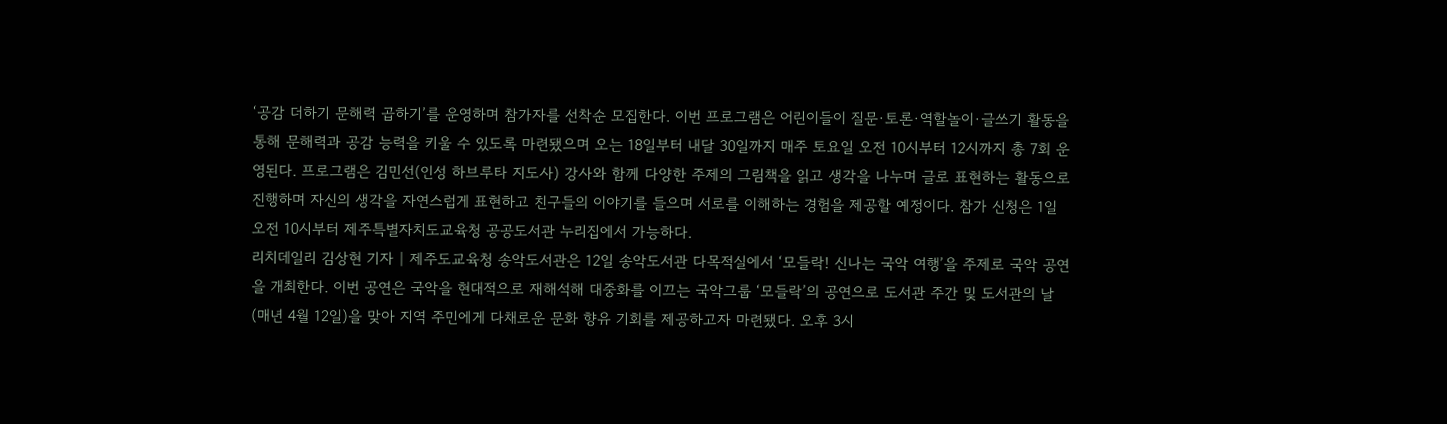‘공감 더하기 문해력 곱하기’를 운영하며 참가자를 선착순 모집한다. 이번 프로그램은 어린이들이 질문·토론·역할놀이·글쓰기 활동을 통해 문해력과 공감 능력을 키울 수 있도록 마련됐으며 오는 18일부터 내달 30일까지 매주 토요일 오전 10시부터 12시까지 총 7회 운영된다. 프로그램은 김민선(인성 하브루타 지도사) 강사와 함께 다양한 주제의 그림책을 읽고 생각을 나누며 글로 표현하는 활동으로 진행하며 자신의 생각을 자연스럽게 표현하고 친구들의 이야기를 들으며 서로를 이해하는 경험을 제공할 예정이다. 참가 신청은 1일 오전 10시부터 제주특별자치도교육청 공공도서관 누리집에서 가능하다.
리치데일리 김상현 기자 | 제주도교육청 송악도서관은 12일 송악도서관 다목적실에서 ‘모들락! 신나는 국악 여행’을 주제로 국악 공연을 개최한다. 이번 공연은 국악을 현대적으로 재해석해 대중화를 이끄는 국악그룹 ‘모들락’의 공연으로 도서관 주간 및 도서관의 날(매년 4월 12일)을 맞아 지역 주민에게 다채로운 문화 향유 기회를 제공하고자 마련됐다. 오후 3시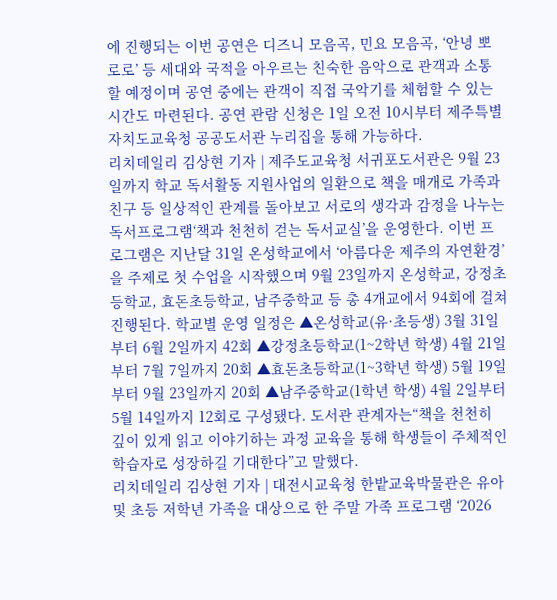에 진행되는 이번 공연은 디즈니 모음곡, 민요 모음곡, ‘안녕 뽀로로’ 등 세대와 국적을 아우르는 친숙한 음악으로 관객과 소통할 예정이며 공연 중에는 관객이 직접 국악기를 체험할 수 있는 시간도 마련된다. 공연 관람 신청은 1일 오전 10시부터 제주특별자치도교육청 공공도서관 누리집을 통해 가능하다.
리치데일리 김상현 기자 | 제주도교육청 서귀포도서관은 9월 23일까지 학교 독서활동 지원사업의 일환으로 책을 매개로 가족과 친구 등 일상적인 관계를 돌아보고 서로의 생각과 감정을 나누는 독서프로그램‘책과 천천히 걷는 독서교실’을 운영한다. 이번 프로그램은 지난달 31일 온성학교에서 ‘아름다운 제주의 자연환경’을 주제로 첫 수업을 시작했으며 9월 23일까지 온성학교, 강정초등학교, 효돈초등학교, 남주중학교 등 총 4개교에서 94회에 걸쳐 진행된다. 학교별 운영 일정은 ▲온성학교(유·초등생) 3월 31일부터 6월 2일까지 42회 ▲강정초등학교(1~2학년 학생) 4월 21일부터 7월 7일까지 20회 ▲효돈초등학교(1~3학년 학생) 5월 19일부터 9월 23일까지 20회 ▲남주중학교(1학년 학생) 4월 2일부터 5월 14일까지 12회로 구성됐다. 도서관 관계자는“책을 천천히 깊이 있게 읽고 이야기하는 과정 교육을 통해 학생들이 주체적인 학습자로 성장하길 기대한다”고 말했다.
리치데일리 김상현 기자 | 대전시교육청 한밭교육박물관은 유아 및 초등 저학년 가족을 대상으로 한 주말 가족 프로그램 ‘2026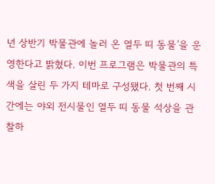년 상반기 박물관에 놀러 온 열두 띠 동물’을 운영한다고 밝혔다. 이번 프로그램은 박물관의 특색을 살린 두 가지 테마로 구성됐다. 첫 번째 시간에는 야외 전시물인 열두 띠 동물 석상을 관찰하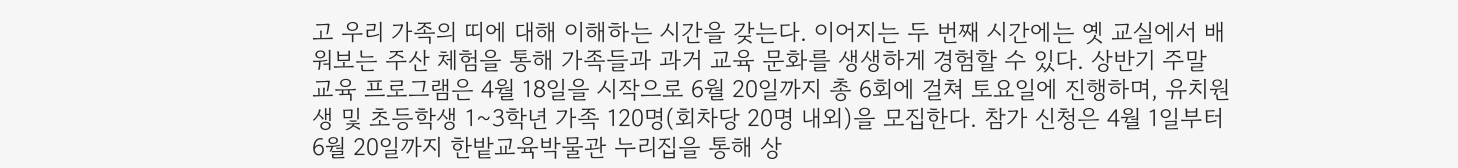고 우리 가족의 띠에 대해 이해하는 시간을 갖는다. 이어지는 두 번째 시간에는 옛 교실에서 배워보는 주산 체험을 통해 가족들과 과거 교육 문화를 생생하게 경험할 수 있다. 상반기 주말 교육 프로그램은 4월 18일을 시작으로 6월 20일까지 총 6회에 걸쳐 토요일에 진행하며, 유치원생 및 초등학생 1~3학년 가족 120명(회차당 20명 내외)을 모집한다. 참가 신청은 4월 1일부터 6월 20일까지 한밭교육박물관 누리집을 통해 상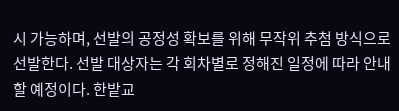시 가능하며, 선발의 공정성 확보를 위해 무작위 추첨 방식으로 선발한다. 선발 대상자는 각 회차별로 정해진 일정에 따라 안내할 예정이다. 한밭교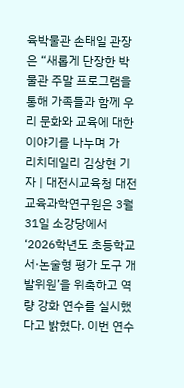육박물관 손태일 관장은 “새롭게 단장한 박물관 주말 프로그램을 통해 가족들과 함께 우리 문화와 교육에 대한 이야기를 나누며 가
리치데일리 김상현 기자 | 대전시교육청 대전교육과학연구원은 3월 31일 소강당에서 ‘2026학년도 초등학교 서·논술형 평가 도구 개발위원’을 위촉하고 역량 강화 연수를 실시했다고 밝혔다. 이번 연수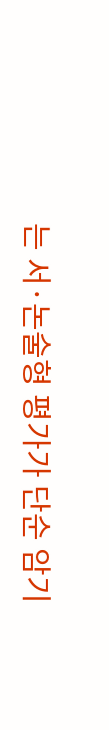는 서·논술형 평가가 단순 암기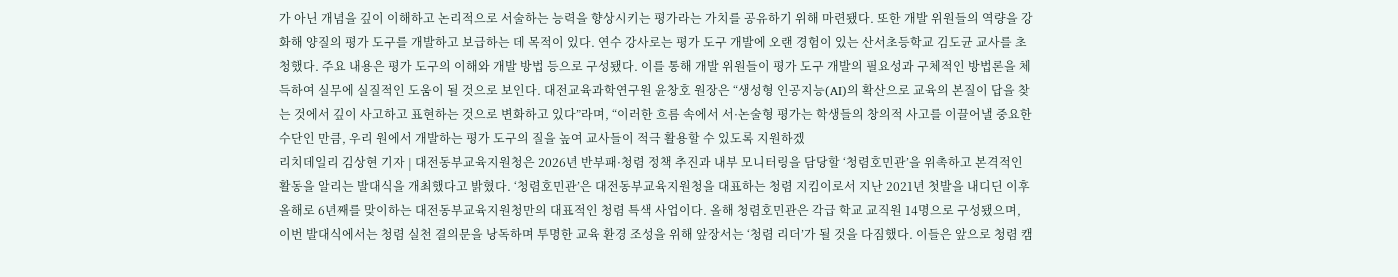가 아닌 개념을 깊이 이해하고 논리적으로 서술하는 능력을 향상시키는 평가라는 가치를 공유하기 위해 마련됐다. 또한 개발 위원들의 역량을 강화해 양질의 평가 도구를 개발하고 보급하는 데 목적이 있다. 연수 강사로는 평가 도구 개발에 오랜 경험이 있는 산서초등학교 김도균 교사를 초청했다. 주요 내용은 평가 도구의 이해와 개발 방법 등으로 구성됐다. 이를 통해 개발 위원들이 평가 도구 개발의 필요성과 구체적인 방법론을 체득하여 실무에 실질적인 도움이 될 것으로 보인다. 대전교육과학연구원 윤창호 원장은 “생성형 인공지능(AI)의 확산으로 교육의 본질이 답을 찾는 것에서 깊이 사고하고 표현하는 것으로 변화하고 있다”라며, “이러한 흐름 속에서 서·논술형 평가는 학생들의 창의적 사고를 이끌어낼 중요한 수단인 만큼, 우리 원에서 개발하는 평가 도구의 질을 높여 교사들이 적극 활용할 수 있도록 지원하겠
리치데일리 김상현 기자 | 대전동부교육지원청은 2026년 반부패·청렴 정책 추진과 내부 모니터링을 담당할 ‘청렴호민관’을 위촉하고 본격적인 활동을 알리는 발대식을 개최했다고 밝혔다. ‘청렴호민관’은 대전동부교육지원청을 대표하는 청렴 지킴이로서 지난 2021년 첫발을 내디딘 이후 올해로 6년째를 맞이하는 대전동부교육지원청만의 대표적인 청렴 특색 사업이다. 올해 청렴호민관은 각급 학교 교직원 14명으로 구성됐으며, 이번 발대식에서는 청렴 실천 결의문을 낭독하며 투명한 교육 환경 조성을 위해 앞장서는 ‘청렴 리더’가 될 것을 다짐했다. 이들은 앞으로 청렴 캠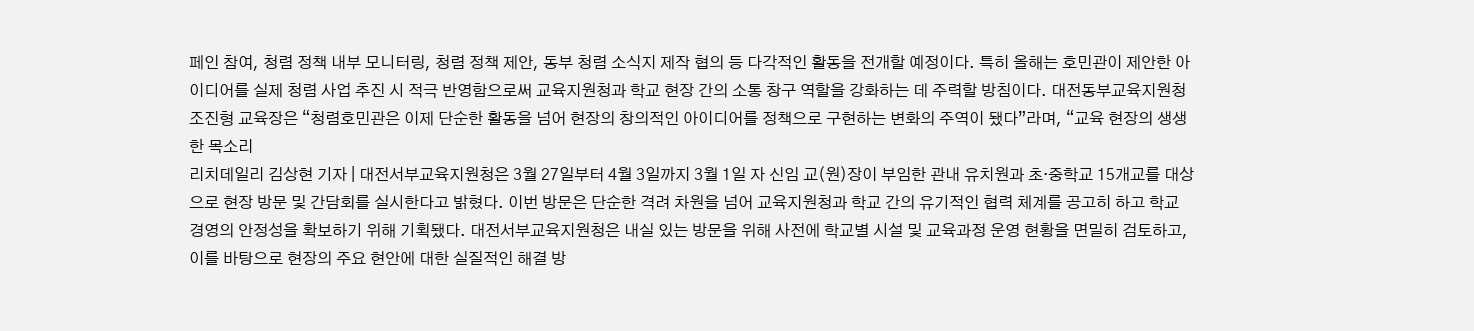페인 참여, 청렴 정책 내부 모니터링, 청렴 정책 제안, 동부 청렴 소식지 제작 협의 등 다각적인 활동을 전개할 예정이다. 특히 올해는 호민관이 제안한 아이디어를 실제 청렴 사업 추진 시 적극 반영함으로써 교육지원청과 학교 현장 간의 소통 창구 역할을 강화하는 데 주력할 방침이다. 대전동부교육지원청 조진형 교육장은 “청렴호민관은 이제 단순한 활동을 넘어 현장의 창의적인 아이디어를 정책으로 구현하는 변화의 주역이 됐다”라며, “교육 현장의 생생한 목소리
리치데일리 김상현 기자 | 대전서부교육지원청은 3월 27일부터 4월 3일까지 3월 1일 자 신임 교(원)장이 부임한 관내 유치원과 초·중학교 15개교를 대상으로 현장 방문 및 간담회를 실시한다고 밝혔다. 이번 방문은 단순한 격려 차원을 넘어 교육지원청과 학교 간의 유기적인 협력 체계를 공고히 하고 학교 경영의 안정성을 확보하기 위해 기획됐다. 대전서부교육지원청은 내실 있는 방문을 위해 사전에 학교별 시설 및 교육과정 운영 현황을 면밀히 검토하고, 이를 바탕으로 현장의 주요 현안에 대한 실질적인 해결 방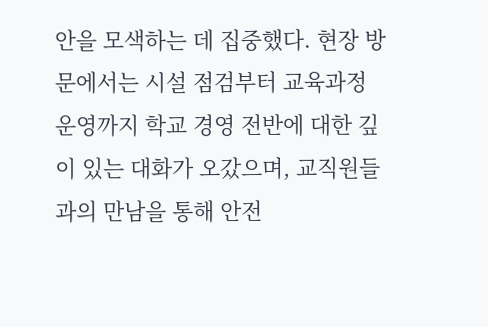안을 모색하는 데 집중했다. 현장 방문에서는 시설 점검부터 교육과정 운영까지 학교 경영 전반에 대한 깊이 있는 대화가 오갔으며, 교직원들과의 만남을 통해 안전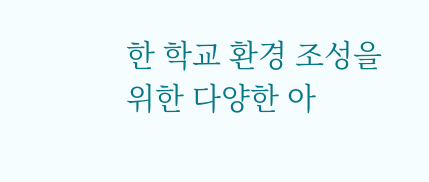한 학교 환경 조성을 위한 다양한 아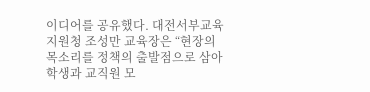이디어를 공유했다. 대전서부교육지원청 조성만 교육장은 “현장의 목소리를 정책의 출발점으로 삼아 학생과 교직원 모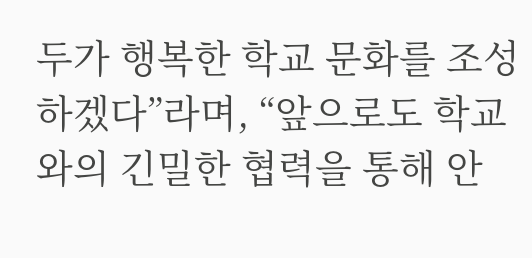두가 행복한 학교 문화를 조성하겠다”라며, “앞으로도 학교와의 긴밀한 협력을 통해 안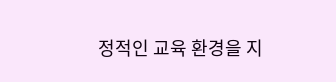정적인 교육 환경을 지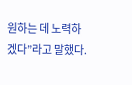원하는 데 노력하겠다”라고 말했다.